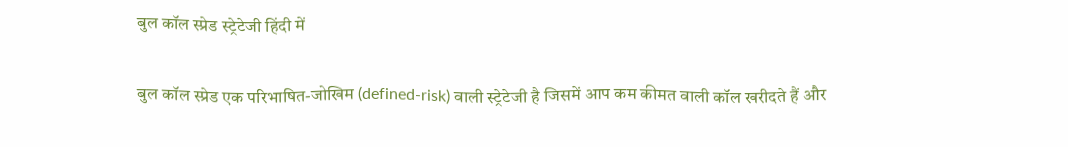बुल कॉल स्प्रेड स्ट्रेटेजी हिंदी में

बुल कॉल स्प्रेड एक परिभाषित-जोखिम (defined-risk) वाली स्ट्रेटेजी है जिसमें आप कम कीमत वाली कॉल खरीदते हैं और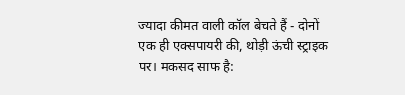ज्यादा कीमत वाली कॉल बेचते हैं - दोनों एक ही एक्सपायरी की, थोड़ी ऊंची स्ट्राइक पर। मकसद साफ है: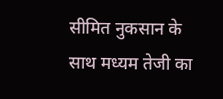सीमित नुकसान के साथ मध्यम तेजी का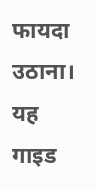फायदा उठाना। यह गाइड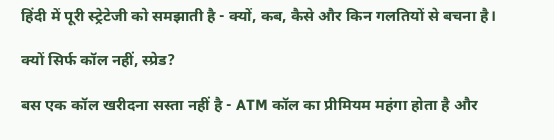हिंदी में पूरी स्ट्रेटेजी को समझाती है - क्यों, कब, कैसे और किन गलतियों से बचना है।

क्यों सिर्फ कॉल नहीं, स्प्रेड?

बस एक कॉल खरीदना सस्ता नहीं है - ATM कॉल का प्रीमियम महंगा होता है और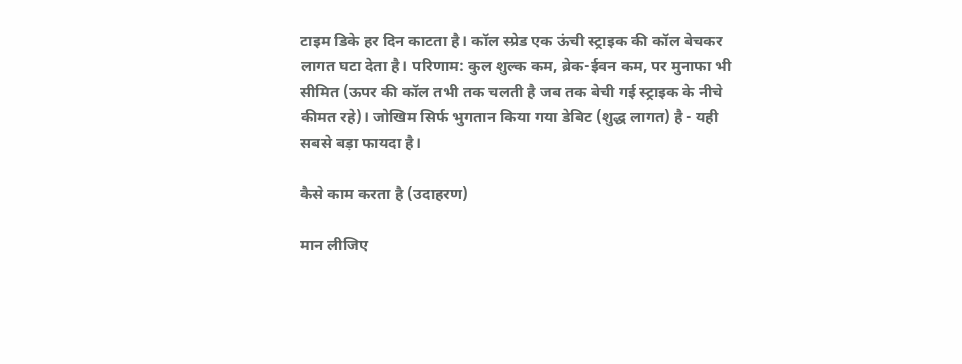टाइम डिके हर दिन काटता है। कॉल स्प्रेड एक ऊंची स्ट्राइक की कॉल बेचकर लागत घटा देता है। परिणाम: कुल शुल्क कम, ब्रेक-ईवन कम, पर मुनाफा भी सीमित (ऊपर की कॉल तभी तक चलती है जब तक बेची गई स्ट्राइक के नीचे कीमत रहे)। जोखिम सिर्फ भुगतान किया गया डेबिट (शुद्ध लागत) है - यही सबसे बड़ा फायदा है।

कैसे काम करता है (उदाहरण)

मान लीजिए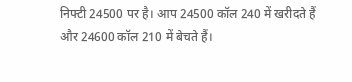निफ्टी 24500 पर है। आप 24500 कॉल 240 में खरीदते हैं और 24600 कॉल 210 में बेचते हैं।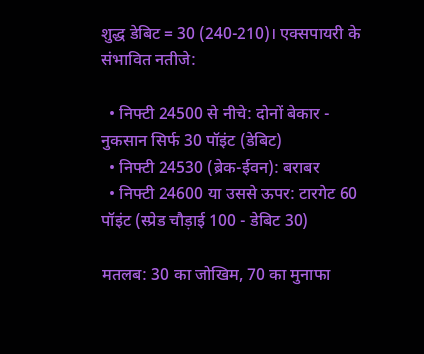शुद्ध डेबिट = 30 (240-210)। एक्सपायरी के संभावित नतीजे:

  • निफ्टी 24500 से नीचे: दोनों बेकार - नुकसान सिर्फ 30 पॉइंट (डेबिट)
  • निफ्टी 24530 (ब्रेक-ईवन): बराबर
  • निफ्टी 24600 या उससे ऊपर: टारगेट 60 पॉइंट (स्प्रेड चौड़ाई 100 - डेबिट 30)

मतलब: 30 का जोखिम, 70 का मुनाफा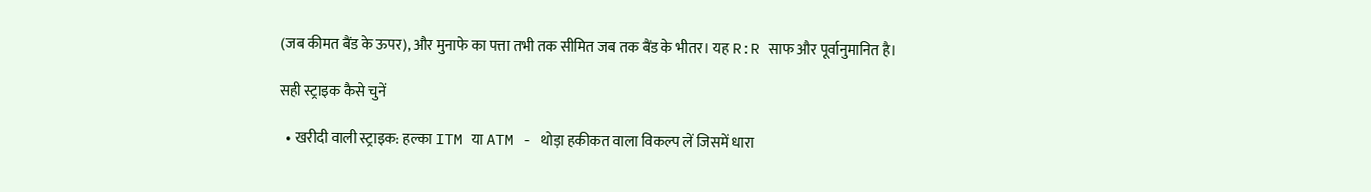(जब कीमत बैंड के ऊपर), और मुनाफे का पत्ता तभी तक सीमित जब तक बैंड के भीतर। यह R:R साफ और पूर्वानुमानित है।

सही स्ट्राइक कैसे चुनें

  • खरीदी वाली स्ट्राइक: हल्का ITM या ATM - थोड़ा हकीकत वाला विकल्प लें जिसमें धारा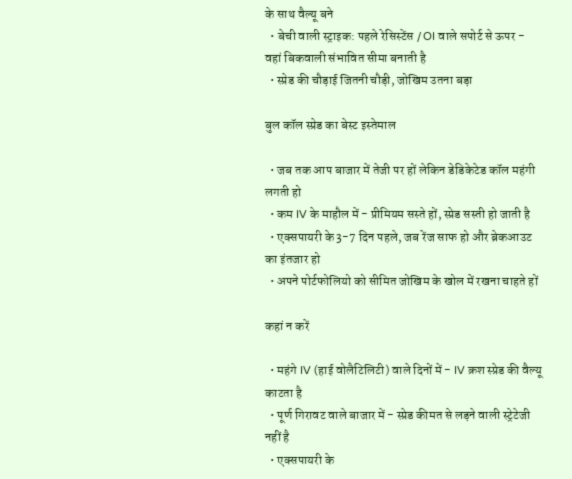के साथ वैल्यू बने
  • बेची वाली स्ट्राइक: पहले रेसिस्टेंस / OI वाले सपोर्ट से ऊपर - वहां बिकवाली संभावित सीमा बनाती है
  • स्प्रेड की चौड़ाई जितनी चौड़ी, जोखिम उतना बड़ा

बुल कॉल स्प्रेड का बेस्ट इस्तेमाल

  • जब तक आप बाजार में तेजी पर हों लेकिन डेडिकेटेड कॉल महंगी लगती हो
  • कम IV के माहौल में - प्रीमियम सस्ते हों, स्प्रेड सस्ती हो जाती है
  • एक्सपायरी के 3-7 दिन पहले, जब रेंज साफ हो और ब्रेकआउट का इंतजार हो
  • अपने पोर्टफोलियो को सीमित जोखिम के खोल में रखना चाहते हों

कहां न करें

  • महंगे IV (हाई वोलैटिलिटी) वाले दिनों में - IV क्रश स्प्रेड की वैल्यू काटता है
  • पूर्ण गिरावट वाले बाजार में - स्प्रेड कीमत से लड़ने वाली स्ट्रेटेजी नहीं है
  • एक्सपायरी के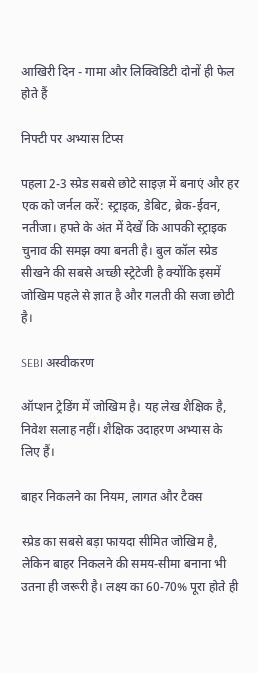आखिरी दिन - गामा और लिक्विडिटी दोनों ही फेल होते हैं

निफ्टी पर अभ्यास टिप्स

पहला 2-3 स्प्रेड सबसे छोटे साइज़ में बनाएं और हर एक को जर्नल करें: स्ट्राइक, डेबिट, ब्रेक-ईवन, नतीजा। हफ्ते के अंत में देखें कि आपकी स्ट्राइक चुनाव की समझ क्या बनती है। बुल कॉल स्प्रेड सीखने की सबसे अच्छी स्ट्रेटेजी है क्योंकि इसमें जोखिम पहले से ज्ञात है और गलती की सजा छोटी है।

SEBI अस्वीकरण

ऑप्शन ट्रेडिंग में जोखिम है। यह लेख शैक्षिक है, निवेश सलाह नहीं। शैक्षिक उदाहरण अभ्यास के लिए हैं।

बाहर निकलने का नियम, लागत और टैक्स

स्प्रेड का सबसे बड़ा फायदा सीमित जोखिम है, लेकिन बाहर निकलने की समय-सीमा बनाना भी उतना ही जरूरी है। लक्ष्य का 60-70% पूरा होते ही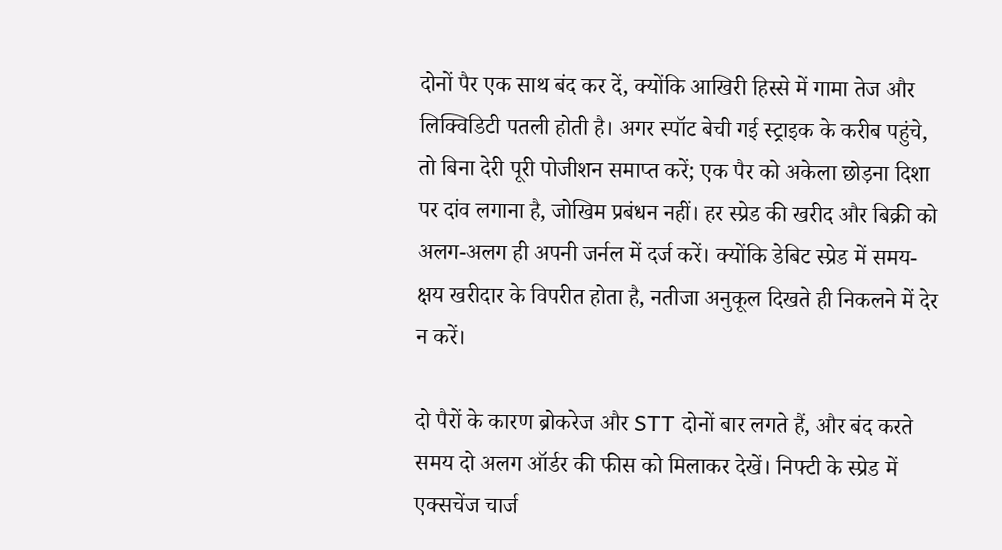दोनों पैर एक साथ बंद कर दें, क्योंकि आखिरी हिस्से में गामा तेज और लिक्विडिटी पतली होती है। अगर स्पॉट बेची गई स्ट्राइक के करीब पहुंचे, तो बिना देरी पूरी पोजीशन समाप्त करें; एक पैर को अकेला छोड़ना दिशा पर दांव लगाना है, जोखिम प्रबंधन नहीं। हर स्प्रेड की खरीद और बिक्री को अलग-अलग ही अपनी जर्नल में दर्ज करें। क्योंकि डेबिट स्प्रेड में समय-क्षय खरीदार के विपरीत होता है, नतीजा अनुकूल दिखते ही निकलने में देर न करें।

दो पैरों के कारण ब्रोकरेज और STT दोनों बार लगते हैं, और बंद करते समय दो अलग ऑर्डर की फीस को मिलाकर देखें। निफ्टी के स्प्रेड में एक्सचेंज चार्ज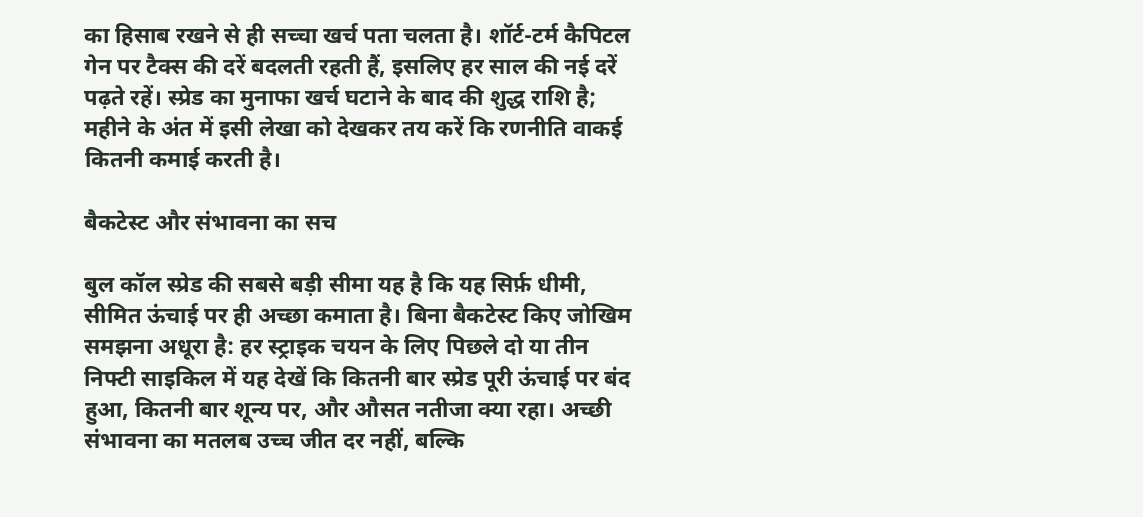का हिसाब रखने से ही सच्चा खर्च पता चलता है। शॉर्ट-टर्म कैपिटल गेन पर टैक्स की दरें बदलती रहती हैं, इसलिए हर साल की नई दरें पढ़ते रहें। स्प्रेड का मुनाफा खर्च घटाने के बाद की शुद्ध राशि है; महीने के अंत में इसी लेखा को देखकर तय करें कि रणनीति वाकई कितनी कमाई करती है।

बैकटेस्ट और संभावना का सच

बुल कॉल स्प्रेड की सबसे बड़ी सीमा यह है कि यह सिर्फ़ धीमी, सीमित ऊंचाई पर ही अच्छा कमाता है। बिना बैकटेस्ट किए जोखिम समझना अधूरा है: हर स्ट्राइक चयन के लिए पिछले दो या तीन निफ्टी साइकिल में यह देखें कि कितनी बार स्प्रेड पूरी ऊंचाई पर बंद हुआ, कितनी बार शून्य पर, और औसत नतीजा क्या रहा। अच्छी संभावना का मतलब उच्च जीत दर नहीं, बल्कि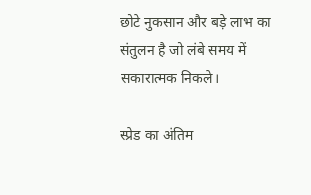छोटे नुकसान और बड़े लाभ का संतुलन है जो लंबे समय में सकारात्मक निकले।

स्प्रेड का अंतिम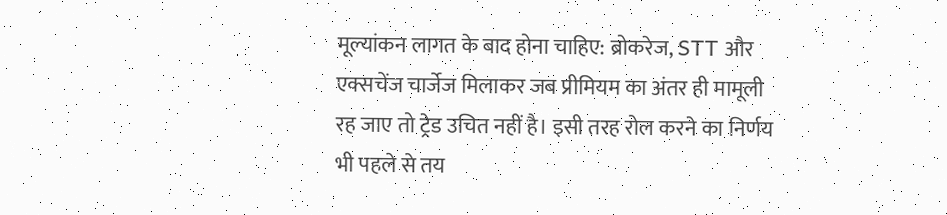मूल्यांकन लागत के बाद होना चाहिए: ब्रोकरेज, STT और एक्सचेंज चार्जेज मिलाकर जब प्रीमियम का अंतर ही मामूली रह जाए तो ट्रेड उचित नहीं है। इसी तरह रोल करने का निर्णय भी पहले से तय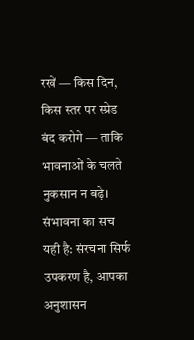रखें — किस दिन, किस स्तर पर स्प्रेड बंद करोगे — ताकि भावनाओं के चलते नुकसान न बढ़े। संभावना का सच यही है: संरचना सिर्फ उपकरण है, आपका अनुशासन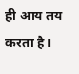ही आय तय करता है।